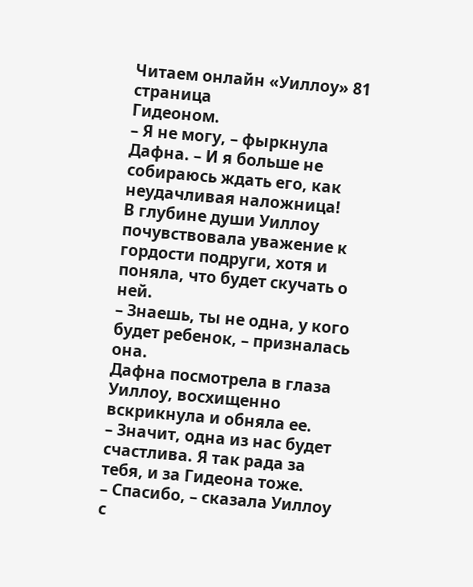Читаем онлайн «Уиллоу» 81 cтраница
Гидеоном.
– Я не могу, – фыркнула Дафна. – И я больше не собираюсь ждать его, как неудачливая наложница!
В глубине души Уиллоу почувствовала уважение к гордости подруги, хотя и поняла, что будет скучать о ней.
– Знаешь, ты не одна, у кого будет ребенок, – призналась она.
Дафна посмотрела в глаза Уиллоу, восхищенно вскрикнула и обняла ее.
– Значит, одна из нас будет счастлива. Я так рада за тебя, и за Гидеона тоже.
– Спасибо, – сказала Уиллоу с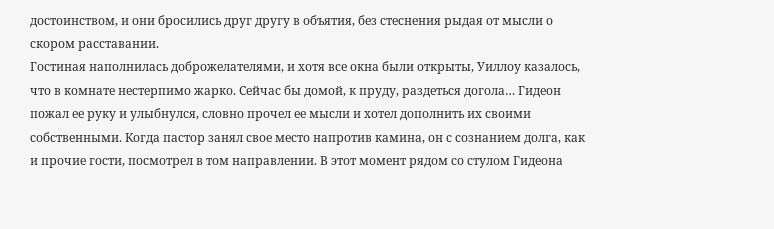достоинством, и они бросились друг другу в объятия, без стеснения рыдая от мысли о скором расставании.
Гостиная наполнилась доброжелателями, и хотя все окна были открыты, Уиллоу казалось, что в комнате нестерпимо жарко. Сейчас бы домой, к пруду, раздеться догола… Гидеон пожал ее руку и улыбнулся, словно прочел ее мысли и хотел дополнить их своими собственными. Когда пастор занял свое место напротив камина, он с сознанием долга, как и прочие гости, посмотрел в том направлении. В этот момент рядом со стулом Гидеона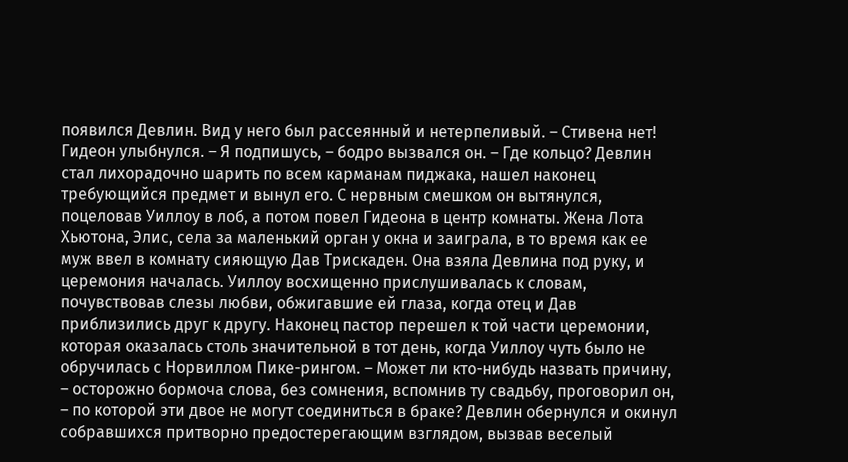появился Девлин. Вид у него был рассеянный и нетерпеливый. – Стивена нет! Гидеон улыбнулся. – Я подпишусь, – бодро вызвался он. – Где кольцо? Девлин стал лихорадочно шарить по всем карманам пиджака, нашел наконец требующийся предмет и вынул его. С нервным смешком он вытянулся, поцеловав Уиллоу в лоб, а потом повел Гидеона в центр комнаты. Жена Лота Хьютона, Элис, села за маленький орган у окна и заиграла, в то время как ее муж ввел в комнату сияющую Дав Трискаден. Она взяла Девлина под руку, и церемония началась. Уиллоу восхищенно прислушивалась к словам, почувствовав слезы любви, обжигавшие ей глаза, когда отец и Дав приблизились друг к другу. Наконец пастор перешел к той части церемонии, которая оказалась столь значительной в тот день, когда Уиллоу чуть было не обручилась с Норвиллом Пике-рингом. – Может ли кто-нибудь назвать причину, – осторожно бормоча слова, без сомнения, вспомнив ту свадьбу, проговорил он, – по которой эти двое не могут соединиться в браке? Девлин обернулся и окинул собравшихся притворно предостерегающим взглядом, вызвав веселый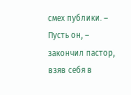смех публики. – Пусть он, – закончил пастор, взяв себя в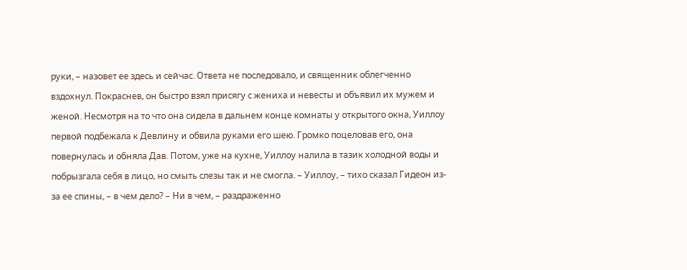руки, – назовет ее здесь и сейчас. Ответа не последовало, и священник облегченно вздохнул. Покраснев, он быстро взял присягу с жениха и невесты и объявил их мужем и женой. Несмотря на то что она сидела в дальнем конце комнаты у открытого окна, Уиллоу первой подбежала к Девлину и обвила руками его шею. Громко поцеловав его, она повернулась и обняла Дав. Потом, уже на кухне, Уиллоу налила в тазик холодной воды и побрызгала себя в лицо, но смыть слезы так и не смогла. – Уиллоу, – тихо сказал Гидеон из-за ее спины, – в чем дело? – Ни в чем, – раздраженно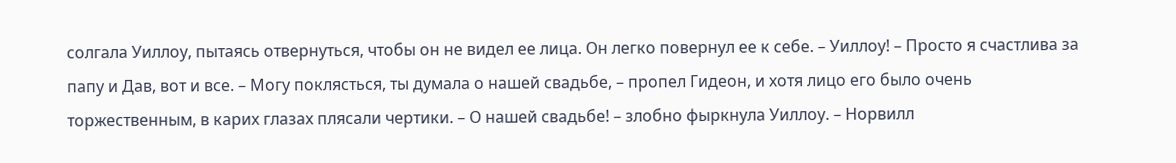солгала Уиллоу, пытаясь отвернуться, чтобы он не видел ее лица. Он легко повернул ее к себе. – Уиллоу! – Просто я счастлива за папу и Дав, вот и все. – Могу поклясться, ты думала о нашей свадьбе, – пропел Гидеон, и хотя лицо его было очень торжественным, в карих глазах плясали чертики. – О нашей свадьбе! – злобно фыркнула Уиллоу. – Норвилл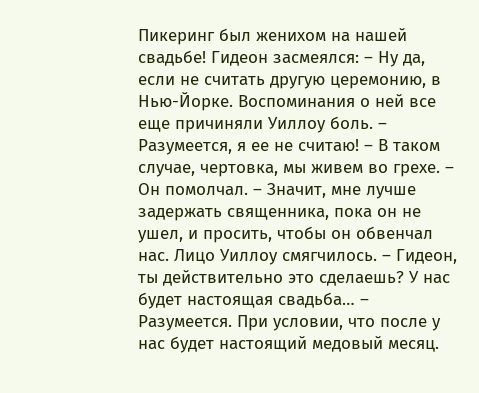Пикеринг был женихом на нашей свадьбе! Гидеон засмеялся: – Ну да, если не считать другую церемонию, в Нью-Йорке. Воспоминания о ней все еще причиняли Уиллоу боль. – Разумеется, я ее не считаю! – В таком случае, чертовка, мы живем во грехе. – Он помолчал. – Значит, мне лучше задержать священника, пока он не ушел, и просить, чтобы он обвенчал нас. Лицо Уиллоу смягчилось. – Гидеон, ты действительно это сделаешь? У нас будет настоящая свадьба… – Разумеется. При условии, что после у нас будет настоящий медовый месяц.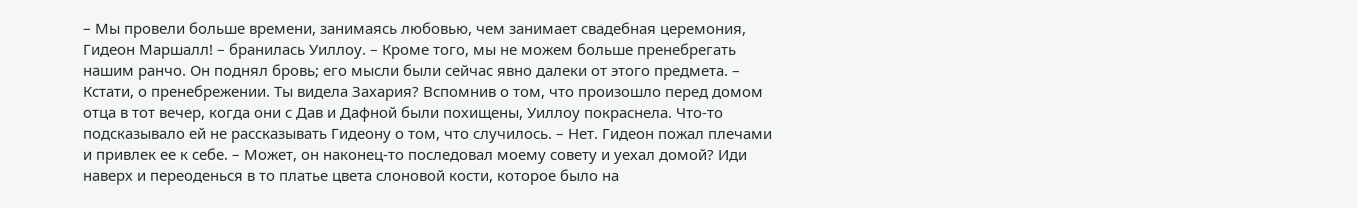– Мы провели больше времени, занимаясь любовью, чем занимает свадебная церемония, Гидеон Маршалл! – бранилась Уиллоу. – Кроме того, мы не можем больше пренебрегать нашим ранчо. Он поднял бровь; его мысли были сейчас явно далеки от этого предмета. – Кстати, о пренебрежении. Ты видела Захария? Вспомнив о том, что произошло перед домом отца в тот вечер, когда они с Дав и Дафной были похищены, Уиллоу покраснела. Что-то подсказывало ей не рассказывать Гидеону о том, что случилось. – Нет. Гидеон пожал плечами и привлек ее к себе. – Может, он наконец-то последовал моему совету и уехал домой? Иди наверх и переоденься в то платье цвета слоновой кости, которое было на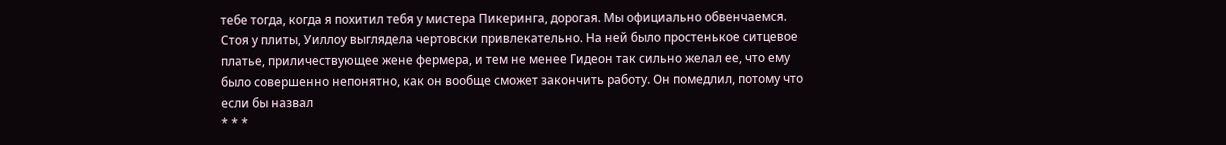тебе тогда, когда я похитил тебя у мистера Пикеринга, дорогая. Мы официально обвенчаемся.
Стоя у плиты, Уиллоу выглядела чертовски привлекательно. На ней было простенькое ситцевое платье, приличествующее жене фермера, и тем не менее Гидеон так сильно желал ее, что ему было совершенно непонятно, как он вообще сможет закончить работу. Он помедлил, потому что если бы назвал
* * *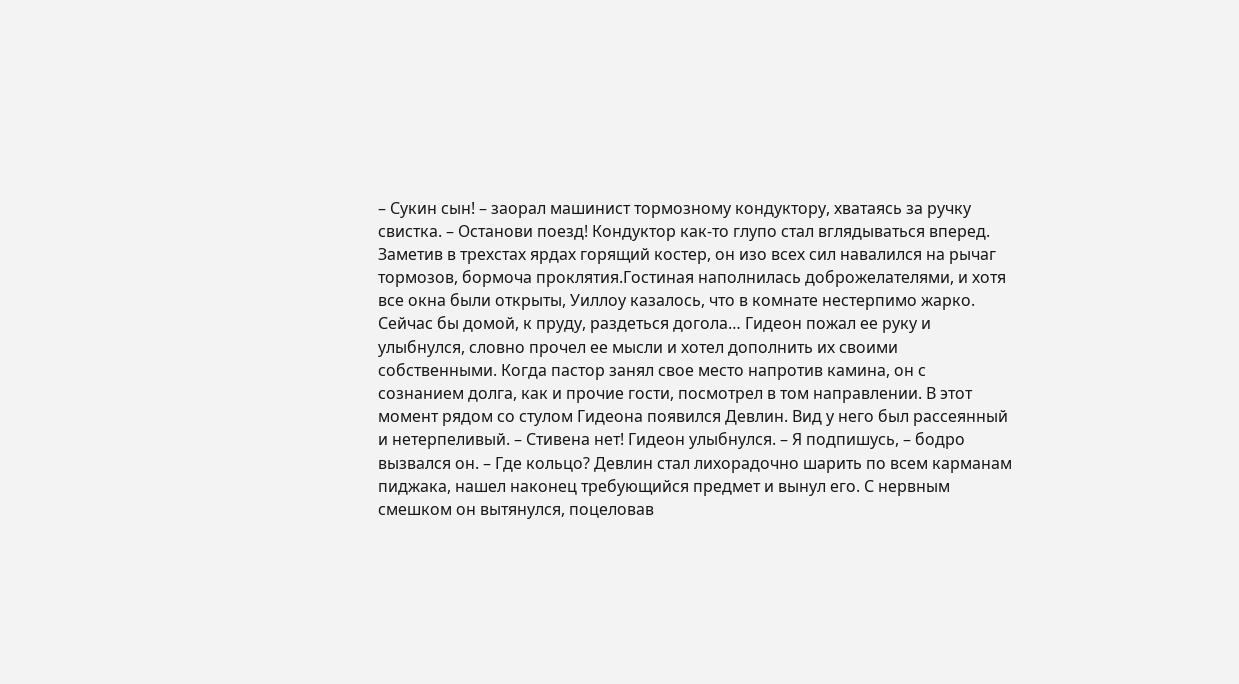– Сукин сын! – заорал машинист тормозному кондуктору, хватаясь за ручку свистка. – Останови поезд! Кондуктор как-то глупо стал вглядываться вперед. Заметив в трехстах ярдах горящий костер, он изо всех сил навалился на рычаг тормозов, бормоча проклятия.Гостиная наполнилась доброжелателями, и хотя все окна были открыты, Уиллоу казалось, что в комнате нестерпимо жарко. Сейчас бы домой, к пруду, раздеться догола… Гидеон пожал ее руку и улыбнулся, словно прочел ее мысли и хотел дополнить их своими собственными. Когда пастор занял свое место напротив камина, он с сознанием долга, как и прочие гости, посмотрел в том направлении. В этот момент рядом со стулом Гидеона появился Девлин. Вид у него был рассеянный и нетерпеливый. – Стивена нет! Гидеон улыбнулся. – Я подпишусь, – бодро вызвался он. – Где кольцо? Девлин стал лихорадочно шарить по всем карманам пиджака, нашел наконец требующийся предмет и вынул его. С нервным смешком он вытянулся, поцеловав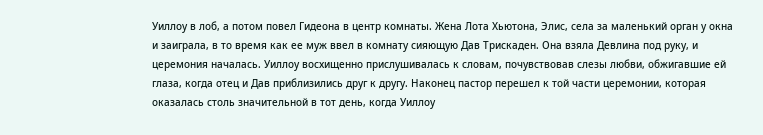Уиллоу в лоб, а потом повел Гидеона в центр комнаты. Жена Лота Хьютона, Элис, села за маленький орган у окна и заиграла, в то время как ее муж ввел в комнату сияющую Дав Трискаден. Она взяла Девлина под руку, и церемония началась. Уиллоу восхищенно прислушивалась к словам, почувствовав слезы любви, обжигавшие ей глаза, когда отец и Дав приблизились друг к другу. Наконец пастор перешел к той части церемонии, которая оказалась столь значительной в тот день, когда Уиллоу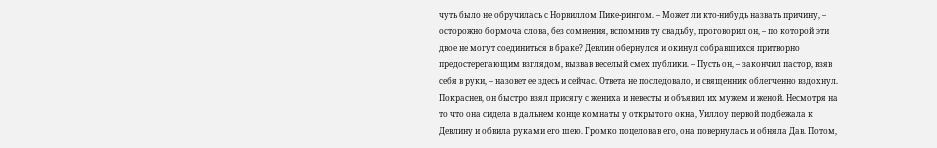чуть было не обручилась с Норвиллом Пике-рингом. – Может ли кто-нибудь назвать причину, – осторожно бормоча слова, без сомнения, вспомнив ту свадьбу, проговорил он, – по которой эти двое не могут соединиться в браке? Девлин обернулся и окинул собравшихся притворно предостерегающим взглядом, вызвав веселый смех публики. – Пусть он, – закончил пастор, взяв себя в руки, – назовет ее здесь и сейчас. Ответа не последовало, и священник облегченно вздохнул. Покраснев, он быстро взял присягу с жениха и невесты и объявил их мужем и женой. Несмотря на то что она сидела в дальнем конце комнаты у открытого окна, Уиллоу первой подбежала к Девлину и обвила руками его шею. Громко поцеловав его, она повернулась и обняла Дав. Потом,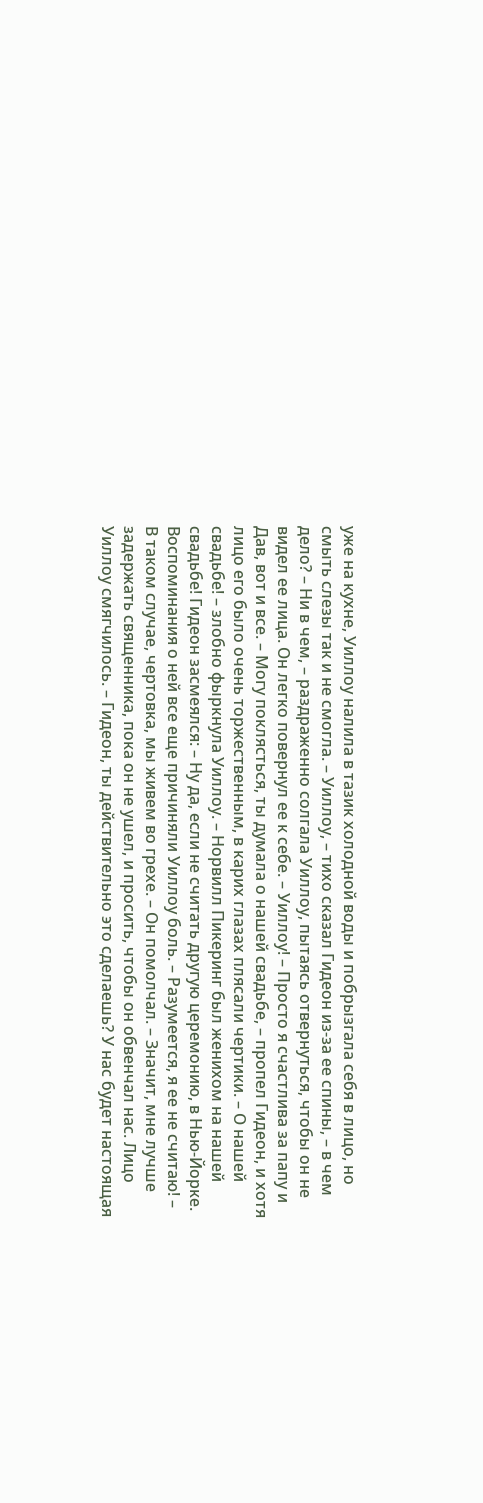уже на кухне, Уиллоу налила в тазик холодной воды и побрызгала себя в лицо, но смыть слезы так и не смогла. – Уиллоу, – тихо сказал Гидеон из-за ее спины, – в чем дело? – Ни в чем, – раздраженно солгала Уиллоу, пытаясь отвернуться, чтобы он не видел ее лица. Он легко повернул ее к себе. – Уиллоу! – Просто я счастлива за папу и Дав, вот и все. – Могу поклясться, ты думала о нашей свадьбе, – пропел Гидеон, и хотя лицо его было очень торжественным, в карих глазах плясали чертики. – О нашей свадьбе! – злобно фыркнула Уиллоу. – Норвилл Пикеринг был женихом на нашей свадьбе! Гидеон засмеялся: – Ну да, если не считать другую церемонию, в Нью-Йорке. Воспоминания о ней все еще причиняли Уиллоу боль. – Разумеется, я ее не считаю! – В таком случае, чертовка, мы живем во грехе. – Он помолчал. – Значит, мне лучше задержать священника, пока он не ушел, и просить, чтобы он обвенчал нас. Лицо Уиллоу смягчилось. – Гидеон, ты действительно это сделаешь? У нас будет настоящая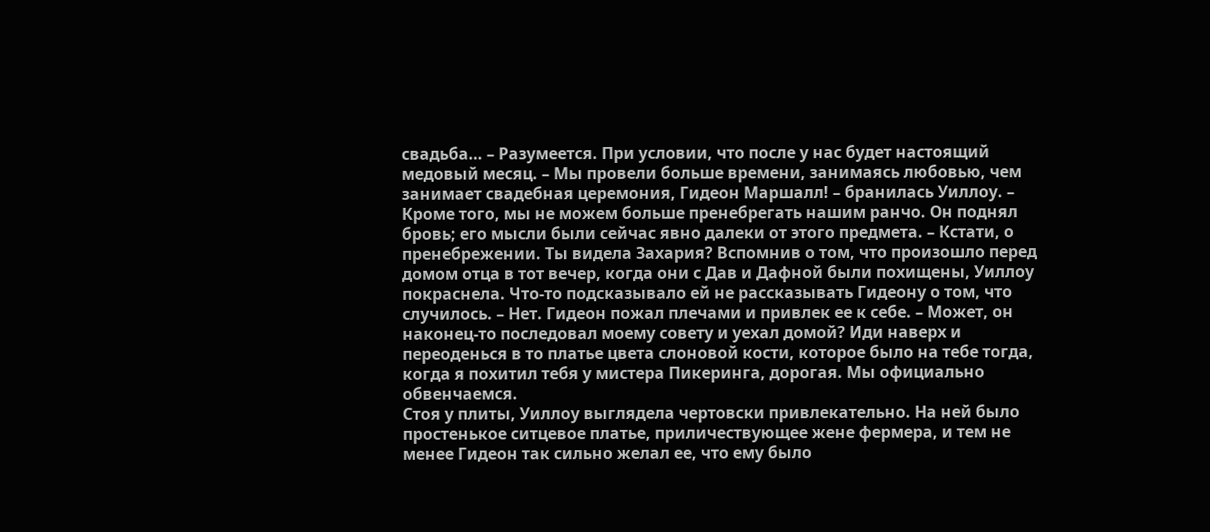свадьба… – Разумеется. При условии, что после у нас будет настоящий медовый месяц. – Мы провели больше времени, занимаясь любовью, чем занимает свадебная церемония, Гидеон Маршалл! – бранилась Уиллоу. – Кроме того, мы не можем больше пренебрегать нашим ранчо. Он поднял бровь; его мысли были сейчас явно далеки от этого предмета. – Кстати, о пренебрежении. Ты видела Захария? Вспомнив о том, что произошло перед домом отца в тот вечер, когда они с Дав и Дафной были похищены, Уиллоу покраснела. Что-то подсказывало ей не рассказывать Гидеону о том, что случилось. – Нет. Гидеон пожал плечами и привлек ее к себе. – Может, он наконец-то последовал моему совету и уехал домой? Иди наверх и переоденься в то платье цвета слоновой кости, которое было на тебе тогда, когда я похитил тебя у мистера Пикеринга, дорогая. Мы официально обвенчаемся.
Стоя у плиты, Уиллоу выглядела чертовски привлекательно. На ней было простенькое ситцевое платье, приличествующее жене фермера, и тем не менее Гидеон так сильно желал ее, что ему было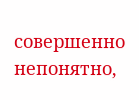совершенно непонятно,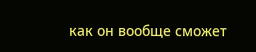как он вообще сможет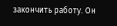закончить работу. Он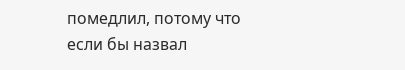помедлил, потому что если бы назвал